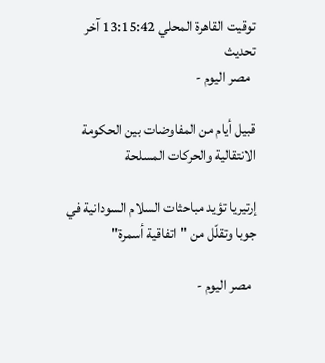توقيت القاهرة المحلي 13:15:42 آخر تحديث
  مصر اليوم -

قبيل أيام من المفاوضات بين الحكومة الانتقالية والحركات المسلحة

إرتيريا تؤيد مباحثات السلام السودانية في جوبا وتقلّل من "اتفاقية أسمرة"

  مصر اليوم -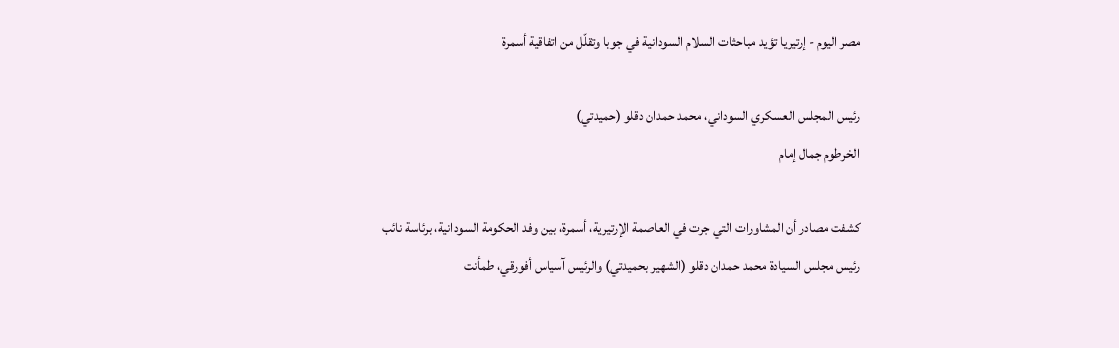مصر اليوم - إرتيريا تؤيد مباحثات السلام السودانية في جوبا وتقلّل من اتفاقية أسمرة

رئيس المجلس العسكري السوداني، محمد حمدان دقلو (حميدتي)
الخرطوم جمال إمام

كشفت مصادر أن المشاورات التي جرت في العاصمة الإرتيرية، أسمرة، بين وفد الحكومة السودانية، برئاسة نائب رئيس مجلس السيادة محمد حمدان دقلو (الشهير بحميدتي) والرئيس آسياس أفورقي، طمأنت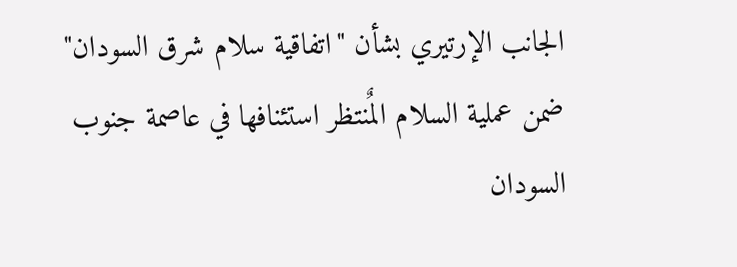الجانب الإرتيري بشأن "اتفاقية سلام شرق السودان" ضمن عملية السلام المٌنتظر استئنافها في عاصمة جنوب السودان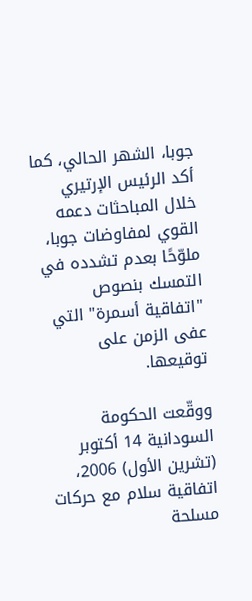جوبا، الشهر الحالي، كما أكد الرئيس الإرتيري خلال المباحثات دعمه القوي لمفاوضات جوبا، ملوّحًا بعدم تشدده في التمسك بنصوص "اتفاقية أسمرة" التي عفى الزمن على توقيعها.

ووقّعت الحكومة السودانية 14 أكتوبر (تشرين الأول) 2006، اتفاقية سلام مع حركات مسلحة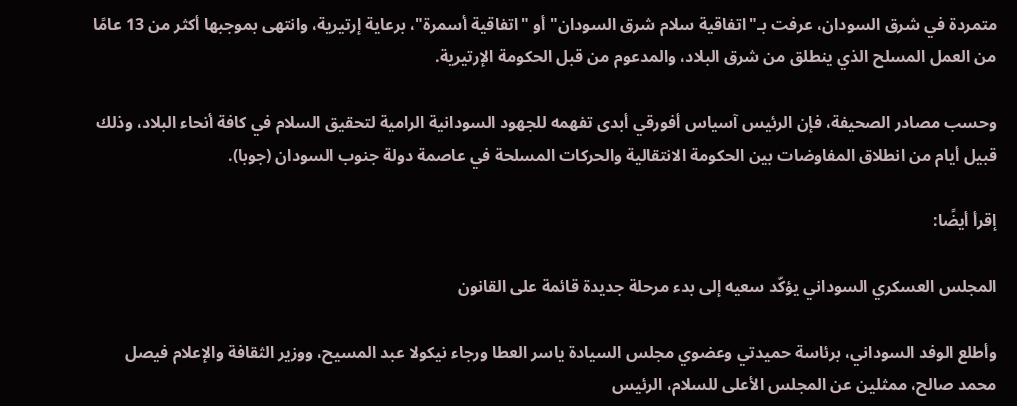متمردة في شرق السودان، عرفت بـ"اتفاقية سلام شرق السودان" أو "اتفاقية أسمرة"، برعاية إرتيرية، وانتهى بموجبها أكثر من 13 عامًا من العمل المسلح الذي ينطلق من شرق البلاد، والمدعوم من قبل الحكومة الإرتيرية.

وحسب مصادر الصحيفة، فإن الرئيس آسياس أفورقي أبدى تفهمه للجهود السودانية الرامية لتحقيق السلام في كافة أنحاء البلاد، وذلك قبيل أيام من انطلاق المفاوضات بين الحكومة الانتقالية والحركات المسلحة في عاصمة دولة جنوب السودان (جوبا).

إقرأ أيضًا:

المجلس العسكري السوداني يؤكّد سعيه إلى بدء مرحلة جديدة قائمة على القانون

وأطلع الوفد السوداني، برئاسة حميدتي وعضوي مجلس السيادة ياسر العطا ورجاء نيكولا عبد المسيح، ووزير الثقافة والإعلام فيصل محمد صالح، ممثلين عن المجلس الأعلى للسلام، الرئيس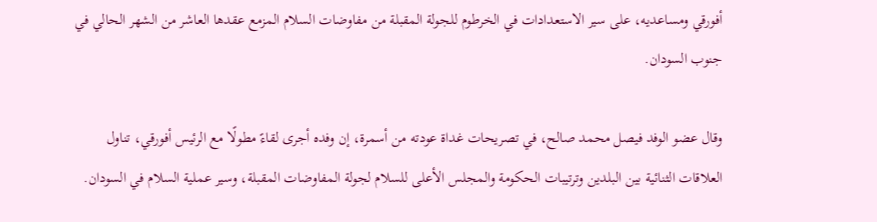أفورقي ومساعديه، على سير الاستعدادات في الخرطوم للجولة المقبلة من مفاوضات السلام المزمع عقدها العاشر من الشهر الحالي في جنوب السودان.

وقال عضو الوفد فيصل محمد صالح، في تصريحات غداة عودته من أسمرة، إن وفده أجرى لقاءً مطولًا مع الرئيس أفورقي، تناول العلاقات الثنائية بين البلدين وترتيبات الحكومة والمجلس الأعلى للسلام لجولة المفاوضات المقبلة، وسير عملية السلام في السودان.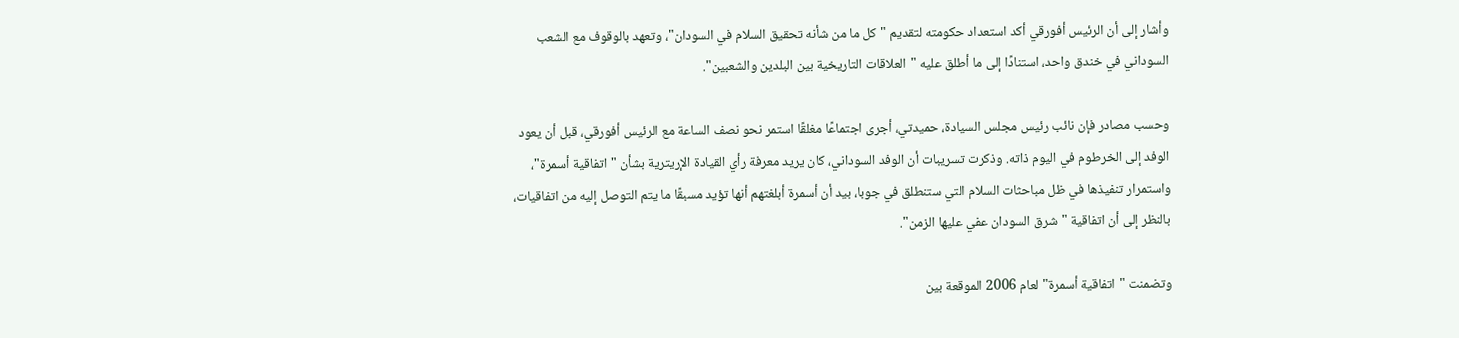وأشار إلى أن الرئيس أفورقي أكد استعداد حكومته لتقديم "كل ما من شأنه تحقيق السلام في السودان"، وتعهد بالوقوف مع الشعب السوداني في خندق واحد، استنادًا إلى ما أطلق عليه "العلاقات التاريخية بين البلدين والشعبين".

وحسب مصادر فإن نائب رئيس مجلس السيادة، حميدتي، أجرى اجتماعًا مغلقًا استمر نحو نصف الساعة مع الرئيس أفورقي، قبل أن يعود الوفد إلى الخرطوم في اليوم ذاته. وذكرت تسريبات أن الوفد السوداني، كان يريد معرفة رأي القيادة الإريترية بشأن "اتفاقية أسمرة"، واستمرار تنفيذها في ظل مباحثات السلام التي ستنطلق في جوبا، بيد أن أسمرة أبلغتهم أنها تؤيد مسبقًا ما يتم التوصل إليه من اتفاقيات، بالنظر إلى أن اتفاقية "شرق السودان عفي عليها الزمن".

وتضمنت "اتفاقية أسمرة" لعام 2006 الموقعة بين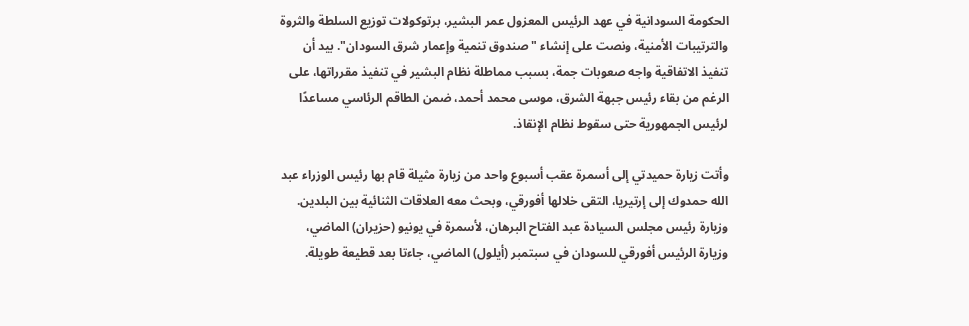الحكومة السودانية في عهد الرئيس المعزول عمر البشير، برتوكولات توزيع السلطة والثروة والترتيبات الأمنية، ونصت على إنشاء "صندوق تنمية وإعمار شرق السودان". بيد أن تنفيذ الاتفاقية واجه صعوبات جمة، بسبب مماطلة نظام البشير في تنفيذ مقرراتها، على الرغم من بقاء رئيس جبهة الشرق، موسى محمد أحمد، ضمن الطاقم الرئاسي مساعدًا لرئيس الجمهورية حتى سقوط نظام الإنقاذ.

وأتت زيارة حميدتي إلى أسمرة عقب أسبوع واحد من زيارة مثيلة قام بها رئيس الوزراء عبد الله حمدوك إلى إرتيريا، التقى خلالها أفورقي، وبحث معه العلاقات الثنائية بين البلدين. وزيارة رئيس مجلس السيادة عبد الفتاح البرهان، لأسمرة في يونيو (حزيران) الماضي، وزيارة الرئيس أفورقي للسودان في سبتمبر (أيلول) الماضي، جاءتا بعد قطيعة طويلة.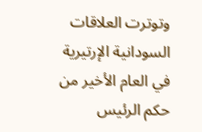وتوترت العلاقات السودانية الإرتيرية في العام الأخير من حكم الرئيس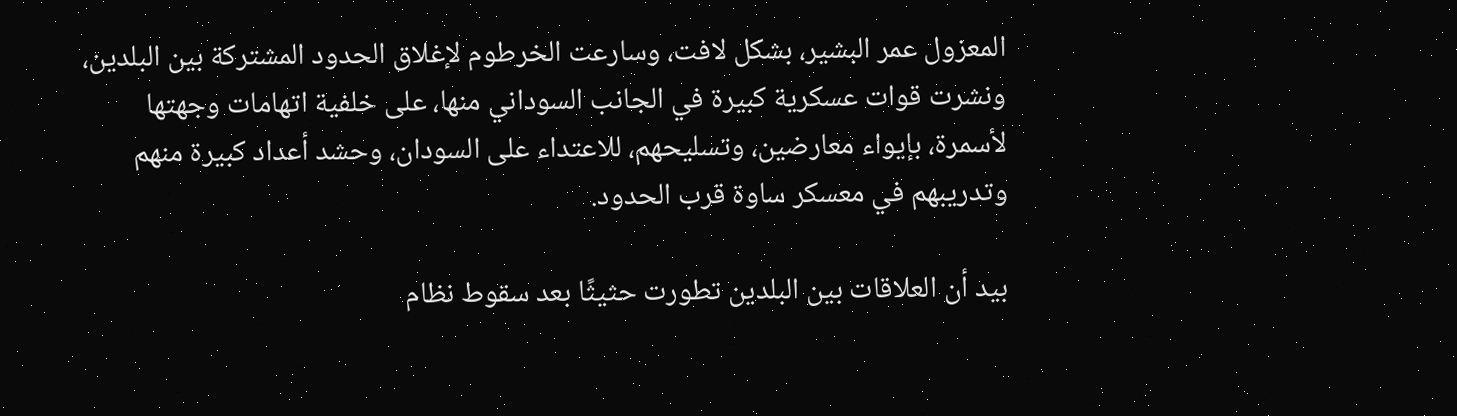المعزول عمر البشير، بشكل لافت، وسارعت الخرطوم لإغلاق الحدود المشتركة بين البلدين، ونشرت قوات عسكرية كبيرة في الجانب السوداني منها، على خلفية اتهامات وجهتها لأسمرة، بإيواء معارضين، وتسليحهم، للاعتداء على السودان، وحشد أعداد كبيرة منهم وتدريبهم في معسكر ساوة قرب الحدود.

بيد أن العلاقات بين البلدين تطورت حثيثًا بعد سقوط نظام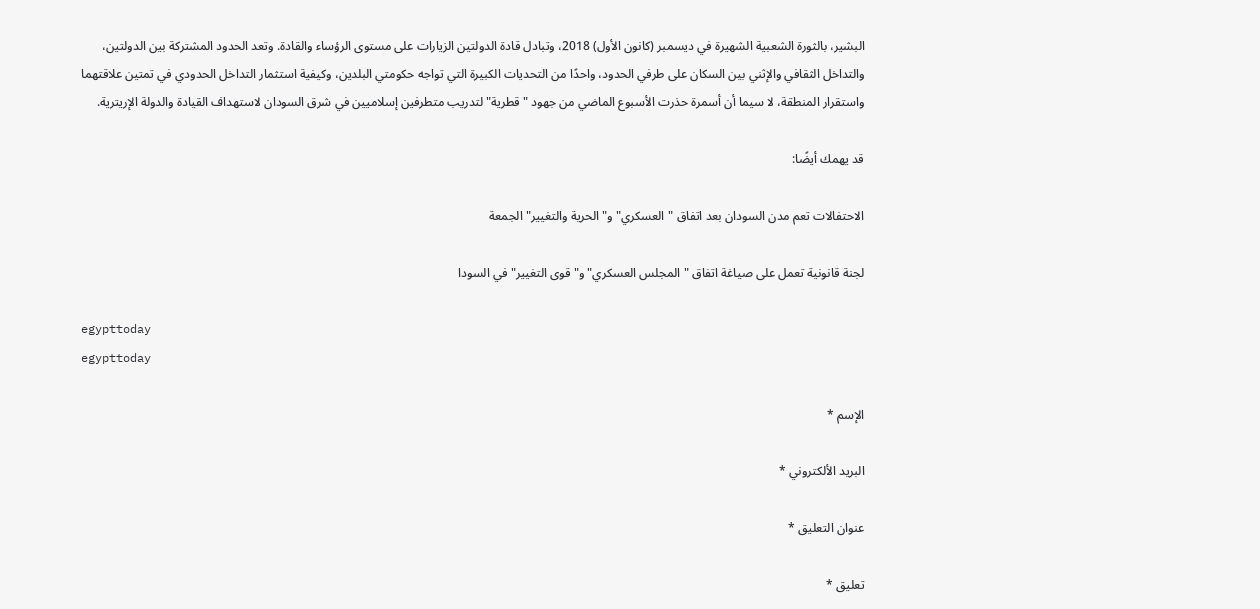البشير، بالثورة الشعبية الشهيرة في ديسمبر (كانون الأول) 2018، وتبادل قادة الدولتين الزيارات على مستوى الرؤساء والقادة. وتعد الحدود المشتركة بين الدولتين، والتداخل الثقافي والإثني بين السكان على طرفي الحدود، واحدًا من التحديات الكبيرة التي تواجه حكومتي البلدين، وكيفية استثمار التداخل الحدودي في تمتين علاقتهما واستقرار المنطقة، لا سيما أن أسمرة حذرت الأسبوع الماضي من جهود "قطرية" لتدريب متطرفين إسلاميين في شرق السودان لاستهداف القيادة والدولة الإريترية.

قد يهمك أيضًا:

الاحتفالات تعم مدن السودان بعد اتفاق "العسكري" و"الحرية والتغيير" الجمعة

لجنة قانونية تعمل على صياغة اتفاق "المجلس العسكري" و"قوى التغيير" في السودا

egypttoday
egypttoday

الإسم *

البريد الألكتروني *

عنوان التعليق *

تعليق *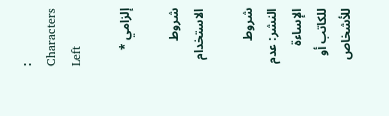: Characters Left

إلزامي *

شروط الاستخدام

شروط النشر: عدم الإساءة للكاتب أو للأشخاص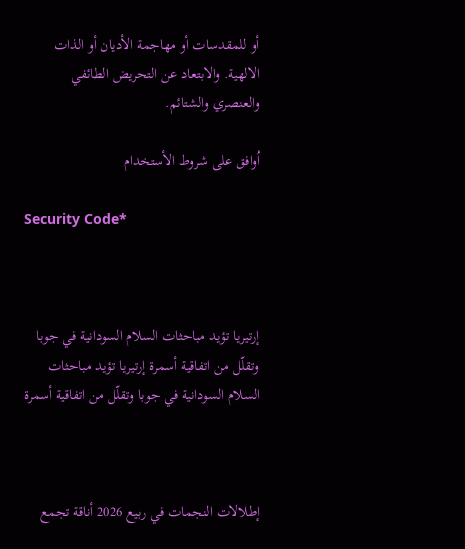أو للمقدسات أو مهاجمة الأديان أو الذات الالهية. والابتعاد عن التحريض الطائفي والعنصري والشتائم.

اُوافق على شروط الأستخدام

Security Code*



إرتيريا تؤيد مباحثات السلام السودانية في جوبا وتقلّل من اتفاقية أسمرة إرتيريا تؤيد مباحثات السلام السودانية في جوبا وتقلّل من اتفاقية أسمرة



إطلالات النجمات في ربيع 2026 أناقة تجمع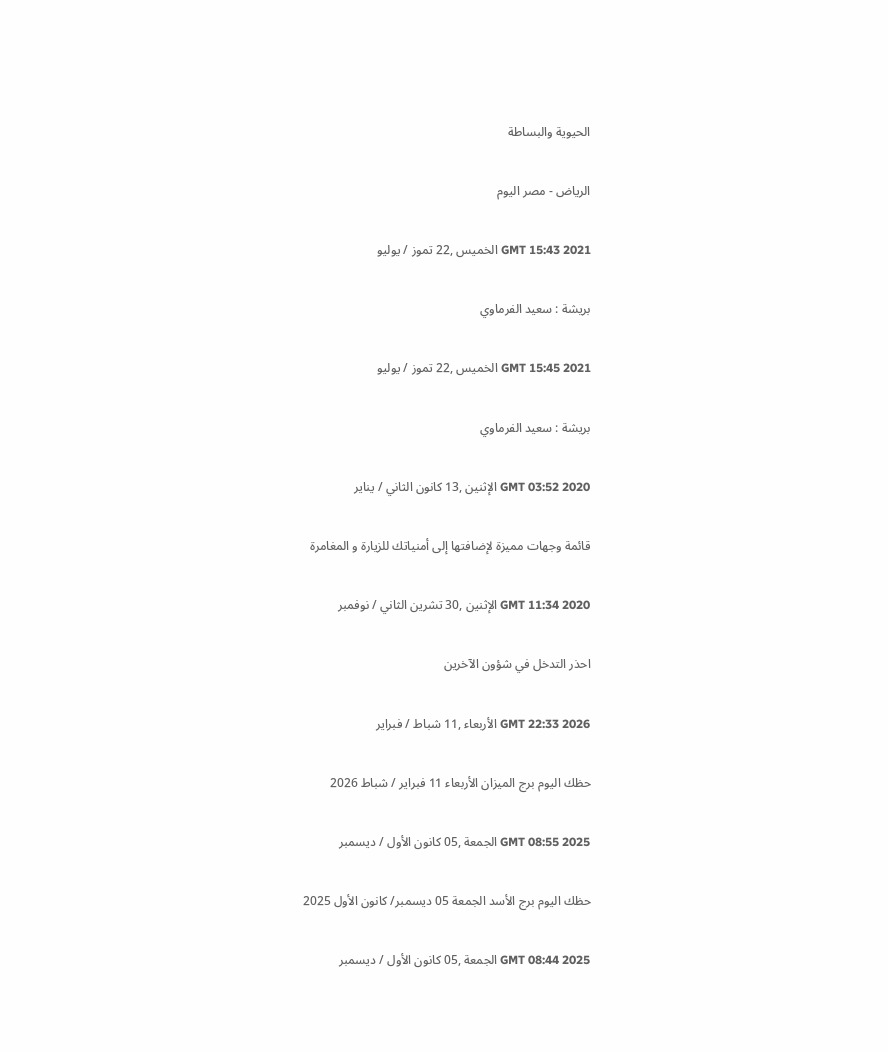الحيوية والبساطة

الرياض - مصر اليوم

GMT 15:43 2021 الخميس ,22 تموز / يوليو

بريشة : سعيد الفرماوي

GMT 15:45 2021 الخميس ,22 تموز / يوليو

بريشة : سعيد الفرماوي

GMT 03:52 2020 الإثنين ,13 كانون الثاني / يناير

قائمة وجهات مميزة لإضافتها إلى أمنياتك للزيارة و المغامرة

GMT 11:34 2020 الإثنين ,30 تشرين الثاني / نوفمبر

احذر التدخل في شؤون الآخرين

GMT 22:33 2026 الأربعاء ,11 شباط / فبراير

حظك اليوم برج الميزان الأربعاء 11 فبراير / شباط 2026

GMT 08:55 2025 الجمعة ,05 كانون الأول / ديسمبر

حظك اليوم برج الأسد الجمعة 05 ديسمبر/ كانون الأول 2025

GMT 08:44 2025 الجمعة ,05 كانون الأول / ديسمبر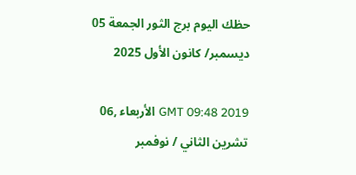حظك اليوم برج الثور الجمعة 05 ديسمبر/ كانون الأول 2025

GMT 09:48 2019 الأربعاء ,06 تشرين الثاني / نوفمبر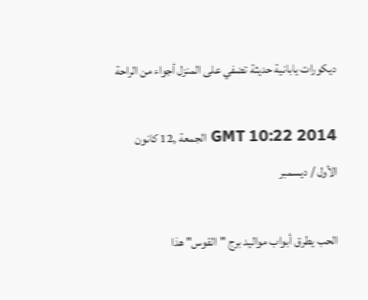ديكورات يابانية حديثة تضفي على المنزل أجواء من الراحة

GMT 10:22 2014 الجمعة ,12 كانون الأول / ديسمبر

الحب يطرق أبواب مواليد برج "القوس" هذا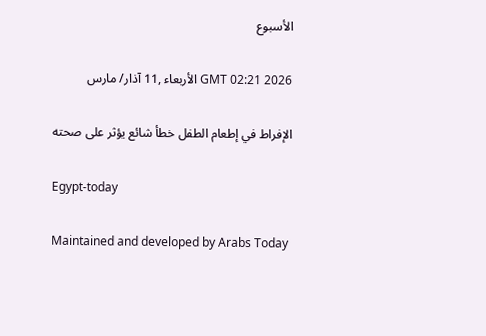الأسبوع

GMT 02:21 2026 الأربعاء ,11 آذار/ مارس

الإفراط في إطعام الطفل خطأ شائع يؤثر على صحته

Egypt-today

Maintained and developed by Arabs Today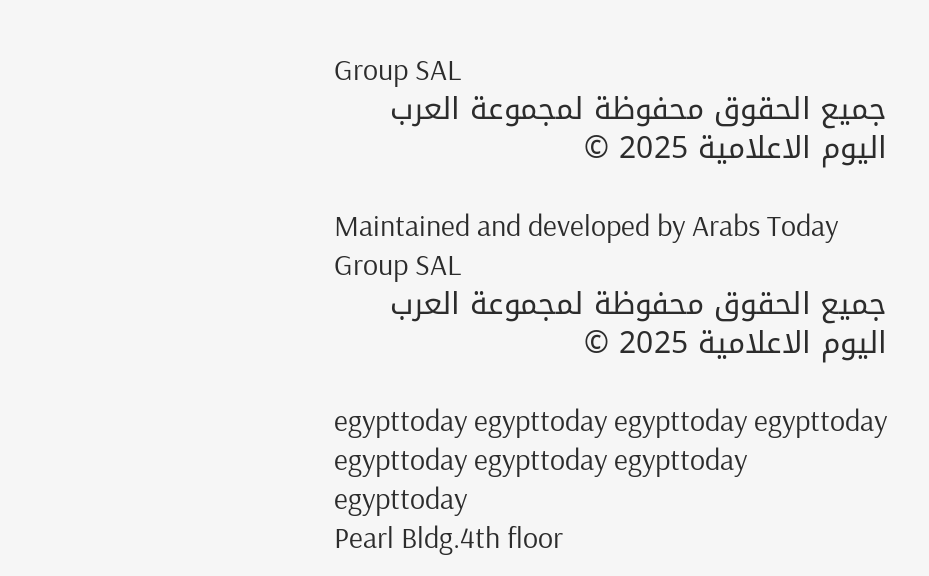Group SAL
جميع الحقوق محفوظة لمجموعة العرب اليوم الاعلامية 2025 ©

Maintained and developed by Arabs Today Group SAL
جميع الحقوق محفوظة لمجموعة العرب اليوم الاعلامية 2025 ©

egypttoday egypttoday egypttoday egypttoday
egypttoday egypttoday egypttoday
egypttoday
Pearl Bldg.4th floor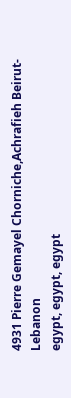4931 Pierre Gemayel Chorniche,Achrafieh Beirut- Lebanon
egypt, egypt, egypt